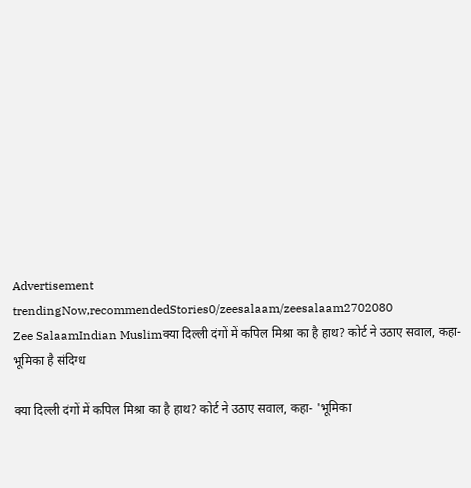Advertisement
trendingNow,recommendedStories0/zeesalaam/zeesalaam2702080
Zee SalaamIndian Muslimक्या दिल्ली दंगों में कपिल मिश्रा का है हाथ? कोर्ट ने उठाए सवाल, कहा- भूमिका है संदिग्ध

क्या दिल्ली दंगों में कपिल मिश्रा का है हाथ? कोर्ट ने उठाए सवाल, कहा- 'भूमिका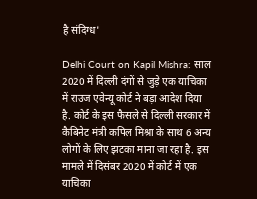है संदिग्ध'

Delhi Court on Kapil Mishra: साल 2020 में दिल्ली दंगों से जुड़े एक याचिका में राउज एवेन्यू कोर्ट ने बड़ा आदेश दिया है. कोर्ट के इस फैसले से दिल्ली सरकार में कैबिनेट मंत्री कपिल मिश्रा के साथ 6 अन्य लोगों के लिए झटका माना जा रहा है. इस मामले में दिसंबर 2020 में कोर्ट में एक याचिका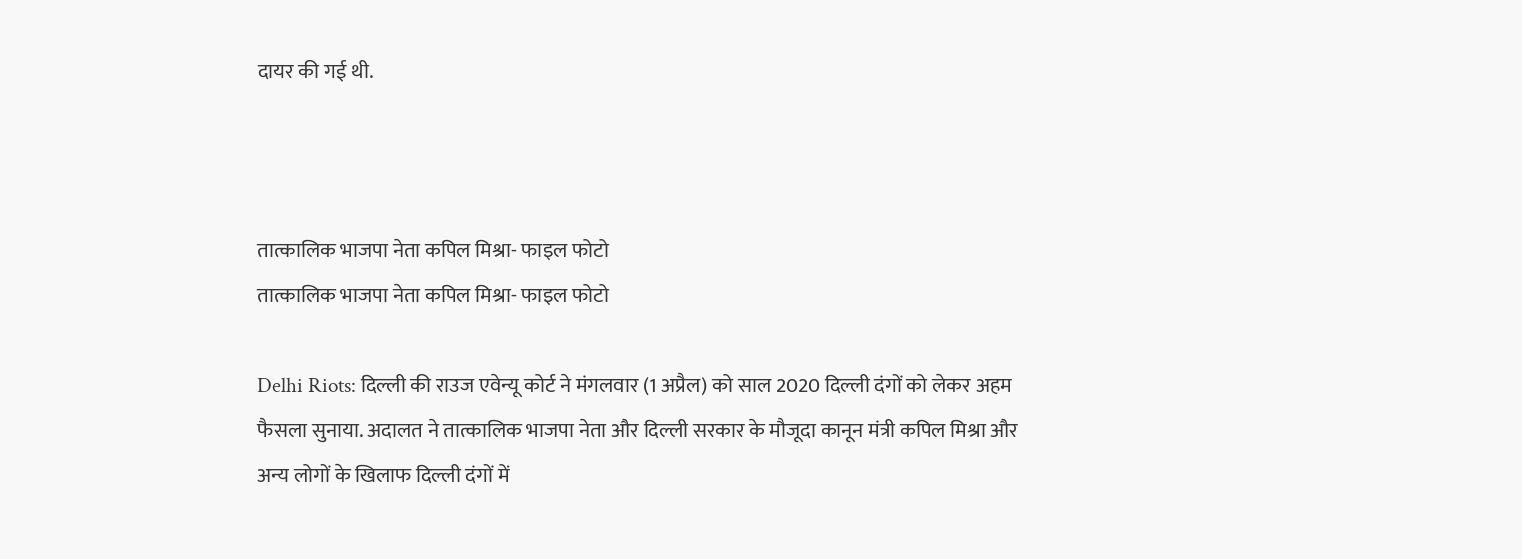दायर की गई थी.



तात्कालिक भाजपा नेता कपिल मिश्रा- फाइल फोटो
तात्कालिक भाजपा नेता कपिल मिश्रा- फाइल फोटो

Delhi Riots: दिल्ली की राउज एवेन्यू कोर्ट ने मंगलवार (1 अप्रैल) को साल 2020 दिल्ली दंगों को लेकर अहम फैसला सुनाया. अदालत ने तात्कालिक भाजपा नेता और दिल्ली सरकार के मौजूदा कानून मंत्री कपिल मिश्रा और अन्य लोगों के खिलाफ दिल्ली दंगों में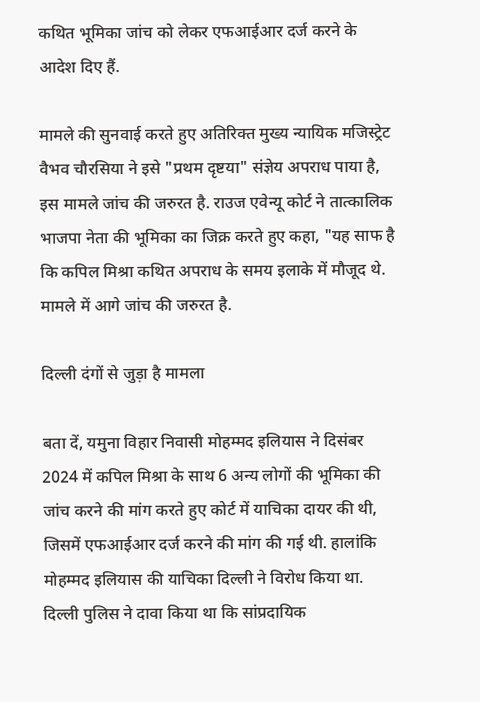कथित भूमिका जांच को लेकर एफआईआर दर्ज करने के आदेश दिए हैं.

मामले की सुनवाई करते हुए अतिरिक्त मुख्य न्यायिक मजिस्ट्रेट वैभव चौरसिया ने इसे "प्रथम दृष्टया" संज्ञेय अपराध पाया है, इस मामले जांच की जरुरत है. राउज एवेन्यू कोर्ट ने तात्कालिक भाजपा नेता की भूमिका का जिक्र करते हुए कहा, "यह साफ है कि कपिल मिश्रा कथित अपराध के समय इलाके में मौजूद थे. मामले में आगे जांच की जरुरत है.

दिल्ली दंगों से जुड़ा है मामला

बता दें, यमुना विहार निवासी मोहम्मद इलियास ने दिसंबर 2024 में कपिल मिश्रा के साथ 6 अन्य लोगों की भूमिका की जांच करने की मांग करते हुए कोर्ट में याचिका दायर की थी, जिसमें एफआईआर दर्ज करने की मांग की गई थी. हालांकि मोहम्मद इलियास की याचिका दिल्ली ने विरोध किया था. दिल्ली पुलिस ने दावा किया था कि सांप्रदायिक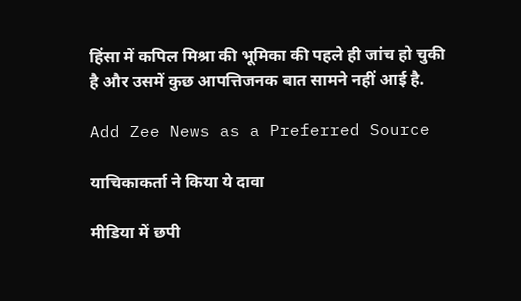हिंसा में कपिल मिश्रा की भूमिका की पहले ही जांच हो चुकी है और उसमें कुछ आपत्तिजनक बात सामने नहीं आई है.

Add Zee News as a Preferred Source

याचिकाकर्ता ने किया ये दावा

मीडिया में छपी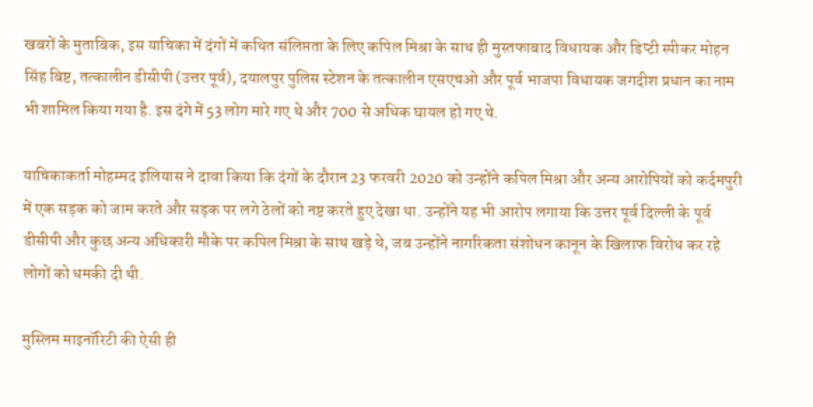खबरों के मुताबिक, इस याचिका में दंगों में कथित संलिप्तता के लिए कपिल मिश्रा के साथ ही मुस्तफाबाद विधायक और डिप्टी स्पीकर मोहन सिंह बिष्ट, तत्कालीन डीसीपी (उत्तर पूर्व), दयालपुर पुलिस स्टेशन के तत्कालीन एसएचओ और पूर्व भाजपा विधायक जगदीश प्रधान का नाम भी शामिल किया गया है. इस दंगे में 53 लोग मारे गए थे और 700 से अधिक घायल हो गए थे.

याचिकाकर्ता मोहम्मद इलियास ने दावा किया कि दंगों के दौरान 23 फरवरी 2020 को उन्होंने कपिल मिश्रा और अन्य आरोपियों को कर्दमपुरी में एक सड़क को जाम करते और सड़क पर लगे ठेलों को नष्ट करते हुए देखा था. उन्होंने यह भी आरोप लगाया कि उत्तर पूर्व दिल्ली के पूर्व डीसीपी और कुछ अन्य अधिकारी मौके पर कपिल मिश्रा के साथ खड़े थे, जब उन्होंने नागरिकता संशोधन कानून के खिलाफ विरोध कर रहे लोगों को धमकी दी थी.

मुस्लिम माइनॉरिटी की ऐसी ही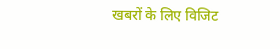खबरों के लिए विजिट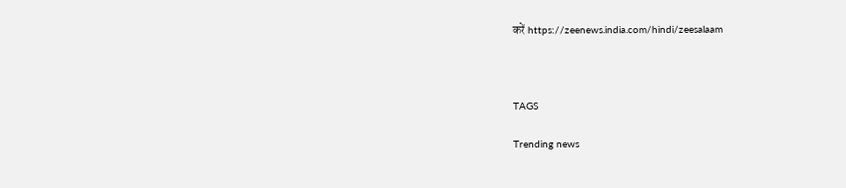करें https://zeenews.india.com/hindi/zeesalaam



TAGS

Trending news